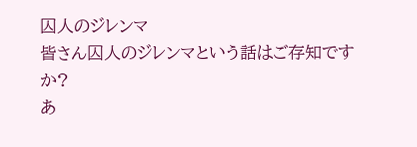囚人のジレンマ
皆さん囚人のジレンマという話はご存知ですか?
あ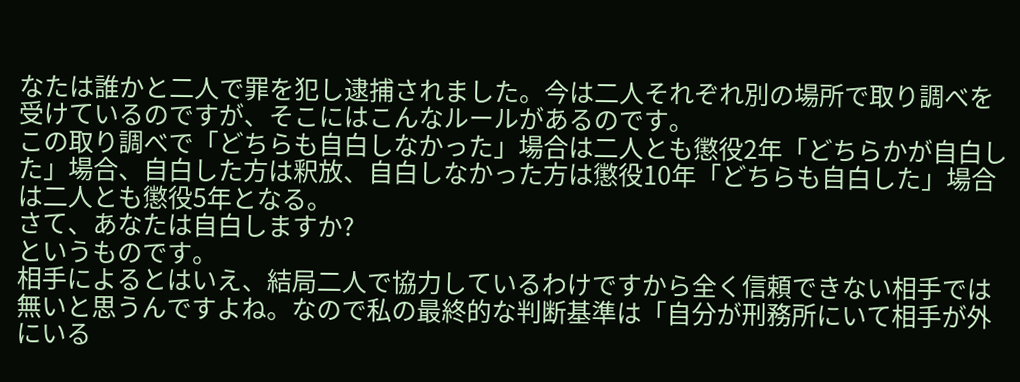なたは誰かと二人で罪を犯し逮捕されました。今は二人それぞれ別の場所で取り調べを受けているのですが、そこにはこんなルールがあるのです。
この取り調べで「どちらも自白しなかった」場合は二人とも懲役2年「どちらかが自白した」場合、自白した方は釈放、自白しなかった方は懲役10年「どちらも自白した」場合は二人とも懲役5年となる。
さて、あなたは自白しますか?
というものです。
相手によるとはいえ、結局二人で協力しているわけですから全く信頼できない相手では無いと思うんですよね。なので私の最終的な判断基準は「自分が刑務所にいて相手が外にいる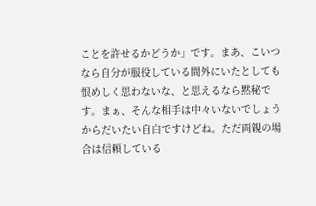ことを許せるかどうか」です。まあ、こいつなら自分が服役している間外にいたとしても恨めしく思わないな、と思えるなら黙秘です。まぁ、そんな相手は中々いないでしょうからだいたい自白ですけどね。ただ両親の場合は信頼している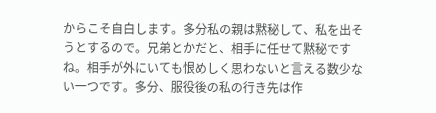からこそ自白します。多分私の親は黙秘して、私を出そうとするので。兄弟とかだと、相手に任せて黙秘ですね。相手が外にいても恨めしく思わないと言える数少ない一つです。多分、服役後の私の行き先は作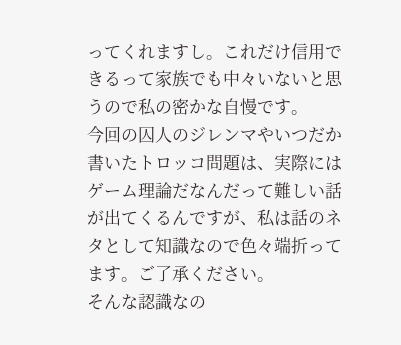ってくれますし。これだけ信用できるって家族でも中々いないと思うので私の密かな自慢です。
今回の囚人のジレンマやいつだか書いたトロッコ問題は、実際にはゲーム理論だなんだって難しい話が出てくるんですが、私は話のネタとして知識なので色々端折ってます。ご了承ください。
そんな認識なの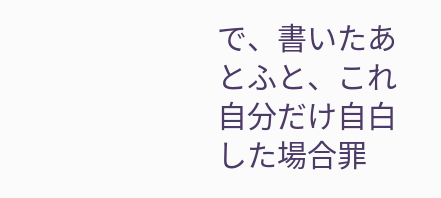で、書いたあとふと、これ自分だけ自白した場合罪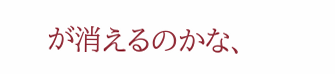が消えるのかな、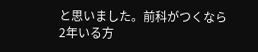と思いました。前科がつくなら2年いる方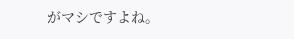がマシですよね。